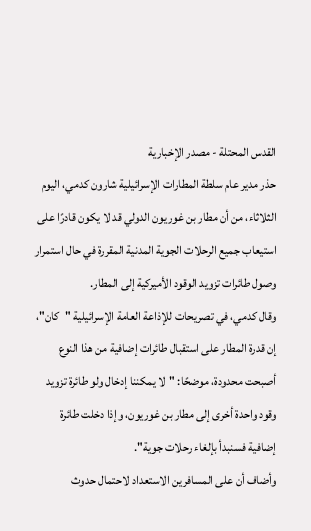القدس المحتلة - مصدر الإخبارية
حذر مدير عام سلطة المطارات الإسرائيلية شارون كدمي، اليوم الثلاثاء، من أن مطار بن غوريون الدولي قد لا يكون قادرًا على استيعاب جميع الرحلات الجوية المدنية المقررة في حال استمرار وصول طائرات تزويد الوقود الأميركية إلى المطار.
وقال كدمي، في تصريحات للإذاعة العامة الإسرائيلية "كان"، إن قدرة المطار على استقبال طائرات إضافية من هذا النوع أصبحت محدودة، موضحًا: "لا يمكننا إدخال ولو طائرة تزويد وقود واحدة أخرى إلى مطار بن غوريون، وإذا دخلت طائرة إضافية فسنبدأ بإلغاء رحلات جوية".
وأضاف أن على المسافرين الاستعداد لاحتمال حدوث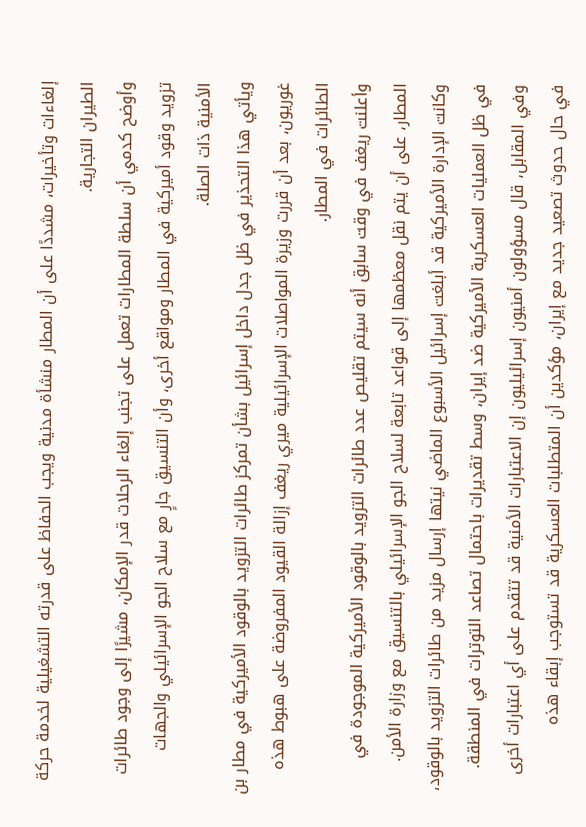إلغاءات وتأخيرات، مشددًا على أن المطار منشأة مدنية ويجب الحفاظ على قدرته التشغيلية لخدمة حركة الطيران التجارية.
وأوضح كدمي أن سلطة المطارات تعمل على تجنب إلغاء الرحلات قدر الإمكان، مشيرًا إلى وجود طائرات تزويد وقود أميركية في المطار ومواقع أخرى، وأن التنسيق جارٍ مع سلاح الجو الإسرائيلي والجهات الأمنية ذات الصلة.
ويأتي هذا التحذير في ظل جدل داخل إسرائيل بشأن تمركز طائرات التزويد بالوقود الأميركية في مطار بن غوريون، بعد أن قررت وزيرة المواصلات الإسرائيلية ميري ريغف إزالة القيود المفروضة على هبوط هذه الطائرات في المطار.
وأعلنت ريغف في وقت سابق أنه سيتم تقليص عدد طائرات التزويد بالوقود الأميركية الموجودة في المطار، على أن يتم نقل معظمها إلى قواعد تابعة لسلاح الجو الإسرائيلي بالتنسيق مع وزارة الأمن.
وكانت الإدارة الأميركية قد أبلغت إسرائيل الأسبوع الماضي نيتها إرسال مزيد من طائرات التزويد بالوقود، في ظل العمليات العسكرية الأميركية ضد إيران، وسط تقديرات باحتمال تصاعد التوترات في المنطقة.
وفي المقابل، قال مسؤولون أمنيون إسرائيليون إن الاعتبارات الأمنية قد تتقدم على أي اعتبارات أخرى في حال حدوث تصعيد جديد مع إيران، مؤكدين أن المتطلبات العسكرية قد تستوجب إبقاء هذه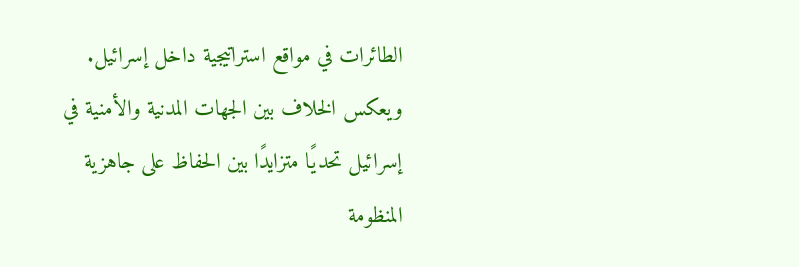الطائرات في مواقع استراتيجية داخل إسرائيل.
ويعكس الخلاف بين الجهات المدنية والأمنية في إسرائيل تحديًا متزايدًا بين الحفاظ على جاهزية المنظومة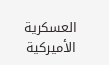العسكرية الأميركية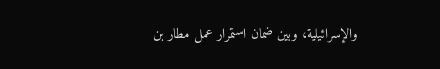والإسرائيلية، وبين ضمان استمرار عمل مطار بن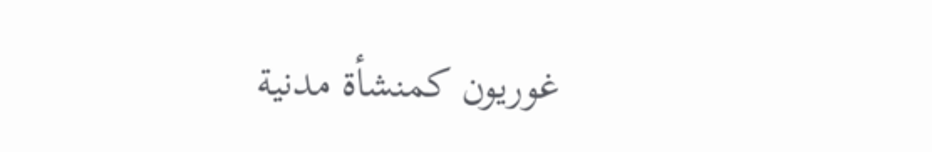غوريون كمنشأة مدنية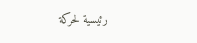رئيسية لحركة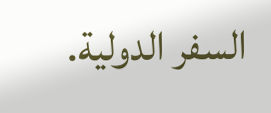السفر الدولية.